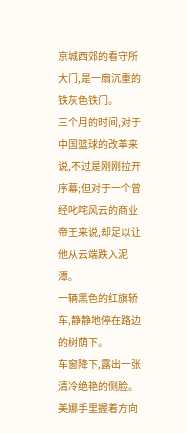京城西郊的看守所大门,是一扇沉重的铁灰色铁门。
三个月的时间,对于中国篮球的改革来说,不过是刚刚拉开序幕;但对于一个曾经叱咤风云的商业帝王来说,却足以让他从云端跌入泥潭。
一辆黑色的红旗轿车,静静地停在路边的树荫下。
车窗降下,露出一张清冷绝艳的侧脸。美娜手里握着方向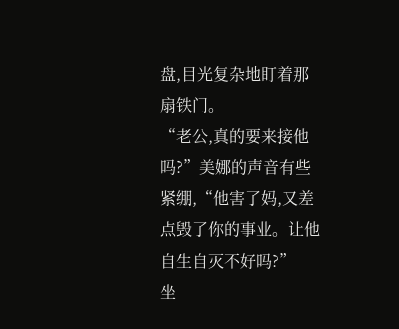盘,目光复杂地盯着那扇铁门。
“老公,真的要来接他吗?”美娜的声音有些紧绷,“他害了妈,又差点毁了你的事业。让他自生自灭不好吗?”
坐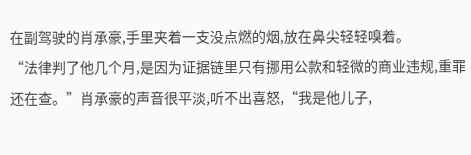在副驾驶的肖承豪,手里夹着一支没点燃的烟,放在鼻尖轻轻嗅着。
“法律判了他几个月,是因为证据链里只有挪用公款和轻微的商业违规,重罪还在查。”肖承豪的声音很平淡,听不出喜怒,“我是他儿子,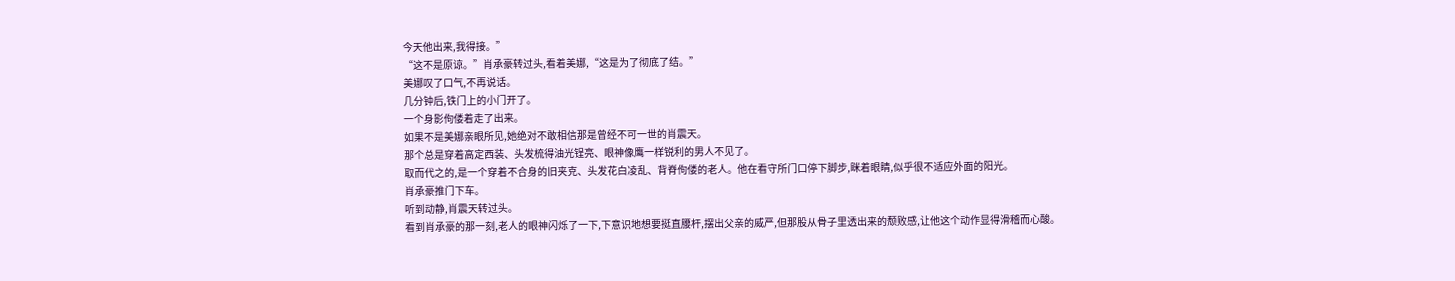今天他出来,我得接。”
“这不是原谅。”肖承豪转过头,看着美娜,“这是为了彻底了结。”
美娜叹了口气,不再说话。
几分钟后,铁门上的小门开了。
一个身影佝偻着走了出来。
如果不是美娜亲眼所见,她绝对不敢相信那是曾经不可一世的肖震天。
那个总是穿着高定西装、头发梳得油光锃亮、眼神像鹰一样锐利的男人不见了。
取而代之的,是一个穿着不合身的旧夹克、头发花白凌乱、背脊佝偻的老人。他在看守所门口停下脚步,眯着眼睛,似乎很不适应外面的阳光。
肖承豪推门下车。
听到动静,肖震天转过头。
看到肖承豪的那一刻,老人的眼神闪烁了一下,下意识地想要挺直腰杆,摆出父亲的威严,但那股从骨子里透出来的颓败感,让他这个动作显得滑稽而心酸。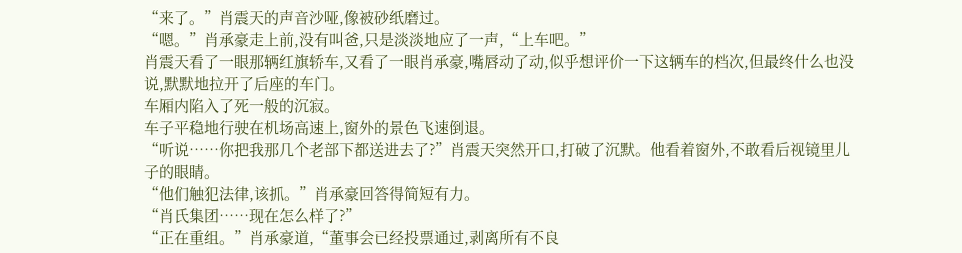“来了。”肖震天的声音沙哑,像被砂纸磨过。
“嗯。”肖承豪走上前,没有叫爸,只是淡淡地应了一声,“上车吧。”
肖震天看了一眼那辆红旗轿车,又看了一眼肖承豪,嘴唇动了动,似乎想评价一下这辆车的档次,但最终什么也没说,默默地拉开了后座的车门。
车厢内陷入了死一般的沉寂。
车子平稳地行驶在机场高速上,窗外的景色飞速倒退。
“听说……你把我那几个老部下都送进去了?”肖震天突然开口,打破了沉默。他看着窗外,不敢看后视镜里儿子的眼睛。
“他们触犯法律,该抓。”肖承豪回答得简短有力。
“肖氏集团……现在怎么样了?”
“正在重组。”肖承豪道,“董事会已经投票通过,剥离所有不良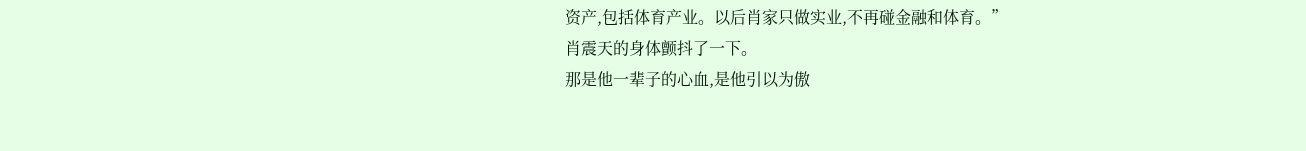资产,包括体育产业。以后肖家只做实业,不再碰金融和体育。”
肖震天的身体颤抖了一下。
那是他一辈子的心血,是他引以为傲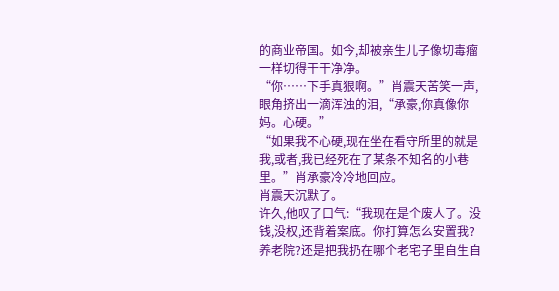的商业帝国。如今,却被亲生儿子像切毒瘤一样切得干干净净。
“你……下手真狠啊。”肖震天苦笑一声,眼角挤出一滴浑浊的泪,“承豪,你真像你妈。心硬。”
“如果我不心硬,现在坐在看守所里的就是我,或者,我已经死在了某条不知名的小巷里。”肖承豪冷冷地回应。
肖震天沉默了。
许久,他叹了口气:“我现在是个废人了。没钱,没权,还背着案底。你打算怎么安置我?养老院?还是把我扔在哪个老宅子里自生自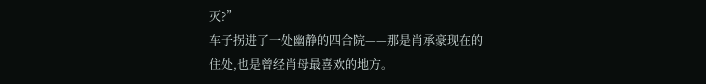灭?”
车子拐进了一处幽静的四合院——那是肖承豪现在的住处,也是曾经肖母最喜欢的地方。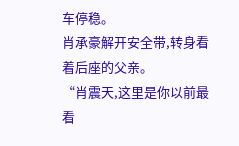车停稳。
肖承豪解开安全带,转身看着后座的父亲。
“肖震天,这里是你以前最看